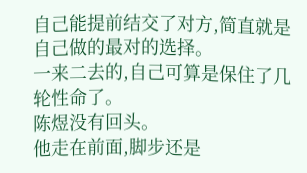自己能提前结交了对方,简直就是自己做的最对的选择。
一来二去的,自己可算是保住了几轮性命了。
陈煜没有回头。
他走在前面,脚步还是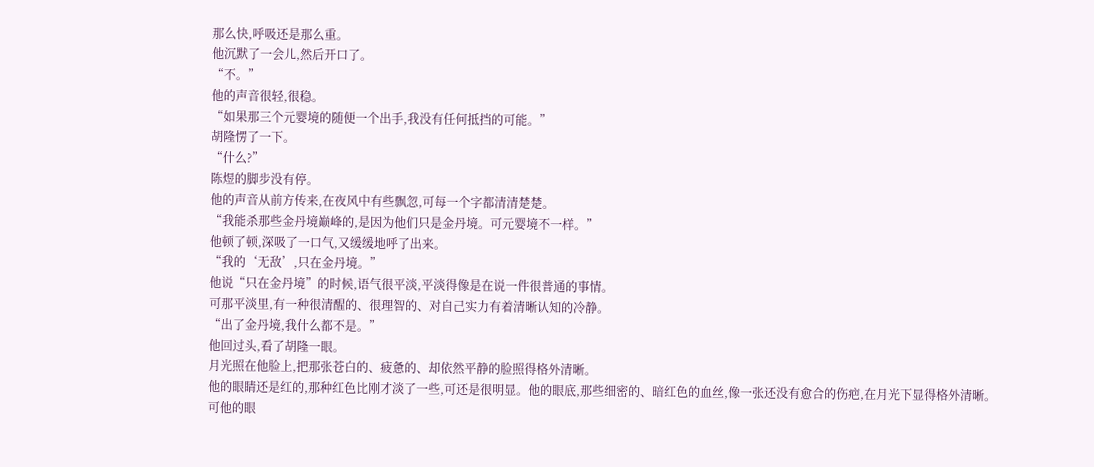那么快,呼吸还是那么重。
他沉默了一会儿,然后开口了。
“不。”
他的声音很轻,很稳。
“如果那三个元婴境的随便一个出手,我没有任何抵挡的可能。”
胡隆愣了一下。
“什么?”
陈煜的脚步没有停。
他的声音从前方传来,在夜风中有些飘忽,可每一个字都清清楚楚。
“我能杀那些金丹境巅峰的,是因为他们只是金丹境。可元婴境不一样。”
他顿了顿,深吸了一口气,又缓缓地呼了出来。
“我的‘无敌’,只在金丹境。”
他说“只在金丹境”的时候,语气很平淡,平淡得像是在说一件很普通的事情。
可那平淡里,有一种很清醒的、很理智的、对自己实力有着清晰认知的冷静。
“出了金丹境,我什么都不是。”
他回过头,看了胡隆一眼。
月光照在他脸上,把那张苍白的、疲惫的、却依然平静的脸照得格外清晰。
他的眼睛还是红的,那种红色比刚才淡了一些,可还是很明显。他的眼底,那些细密的、暗红色的血丝,像一张还没有愈合的伤疤,在月光下显得格外清晰。
可他的眼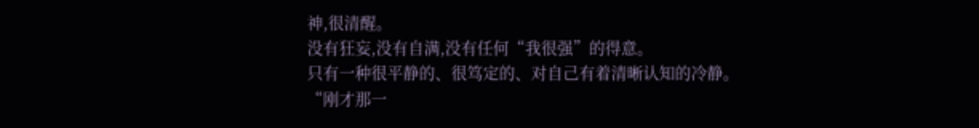神,很清醒。
没有狂妄,没有自满,没有任何“我很强”的得意。
只有一种很平静的、很笃定的、对自己有着清晰认知的冷静。
“刚才那一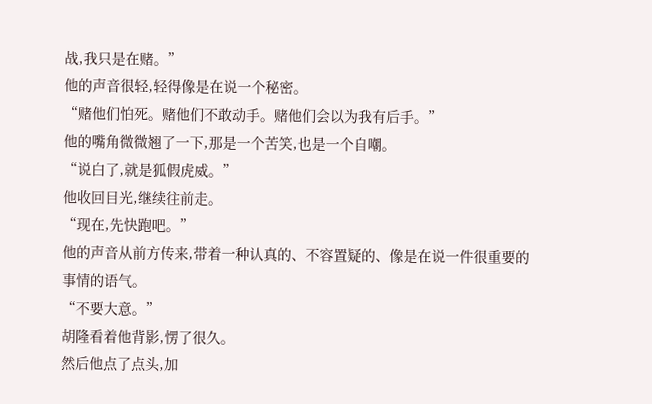战,我只是在赌。”
他的声音很轻,轻得像是在说一个秘密。
“赌他们怕死。赌他们不敢动手。赌他们会以为我有后手。”
他的嘴角微微翘了一下,那是一个苦笑,也是一个自嘲。
“说白了,就是狐假虎威。”
他收回目光,继续往前走。
“现在,先快跑吧。”
他的声音从前方传来,带着一种认真的、不容置疑的、像是在说一件很重要的事情的语气。
“不要大意。”
胡隆看着他背影,愣了很久。
然后他点了点头,加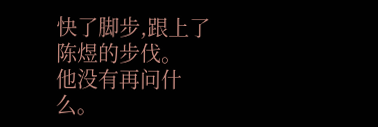快了脚步,跟上了陈煜的步伐。
他没有再问什么。